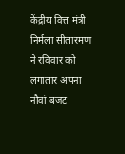केंद्रीय वित्त मंत्री निर्मला सीतारमण ने रविवार को लगातार अपना नौवां बजट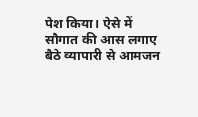पेश किया। ऐसे में सौगात की आस लगाए बैठे व्यापारी से आमजन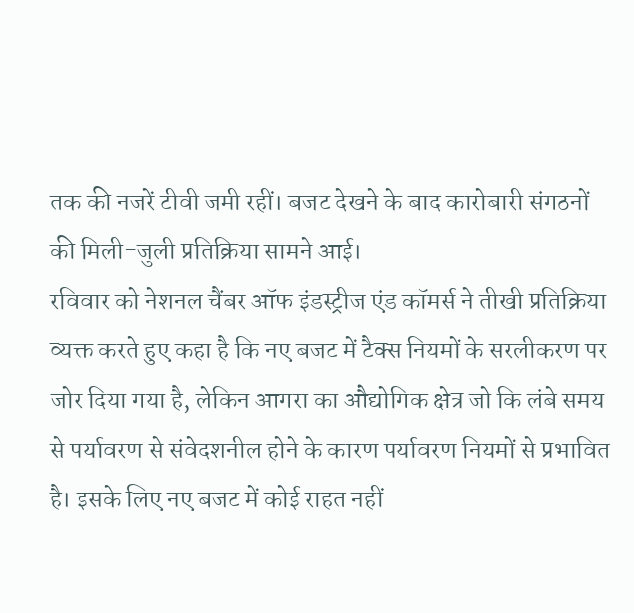तक की नजरें टीवी जमी रहीं। बजट देखने के बाद कारोबारी संगठनों की मिली-जुली प्रतिक्रिया सामने आई।
रविवार को नेशनल चैंबर ऑफ इंडस्ट्रीज एंड कॉमर्स ने तीखी प्रतिक्रिया व्यक्त करते हुए कहा है कि नए बजट में टैक्स नियमों के सरलीकरण पर जोर दिया गया है, लेकिन आगरा का औद्योगिक क्षेत्र जो कि लंबे समय से पर्यावरण से संवेदशनील होने के कारण पर्यावरण नियमों से प्रभावित है। इसके लिए नए बजट में कोई राहत नहीं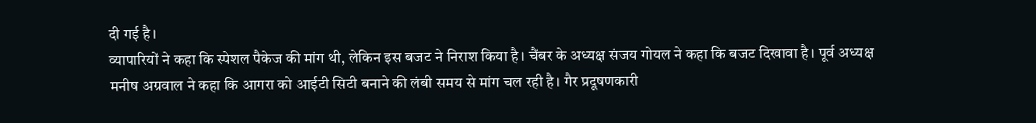दी गई है।
व्यापारियों ने कहा कि स्पेशल पैकेज की मांग थी, लेकिन इस बजट ने निराश किया है। चैंबर के अध्यक्ष संजय गोयल ने कहा कि बजट दिखावा है। पूर्व अध्यक्ष मनीष अग्रवाल ने कहा कि आगरा को आईटी सिटी बनाने की लंबी समय से मांग चल रही है। गैर प्रदूषणकारी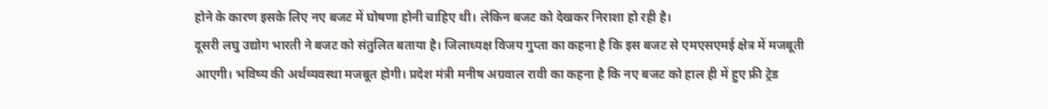होने के कारण इसके लिए नए बजट में घोषणा होनी चाहिए थी। लेकिन बजट को देखकर निराशा हो रही है।
दूसरी लघु उद्योग भारती ने बजट को संतुलित बताया है। जिलाध्यक्ष विजय गुप्ता का कहना है कि इस बजट से एमएसएमई क्षेत्र में मजबूती आएगी। भविष्य की अर्थव्यवस्था मजबूत होगी। प्रदेश मंत्री मनीष अग्रवाल रावी का कहना है कि नए बजट को हाल ही में हुए फ्री ट्रेड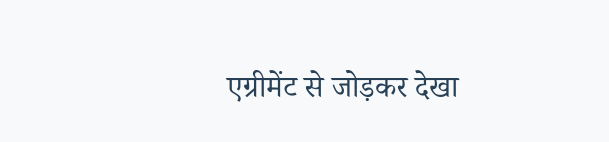एग्रीमेंट से जोड़कर देखा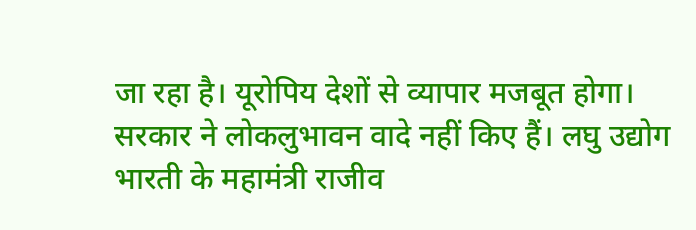जा रहा है। यूरोपिय देशों से व्यापार मजबूत होगा। सरकार ने लोकलुभावन वादे नहीं किए हैं। लघु उद्योग भारती के महामंत्री राजीव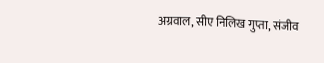अग्रवाल, सीए निलिख गुप्ता, संजीव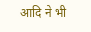आदि ने भी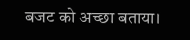बजट को अच्छा बताया।